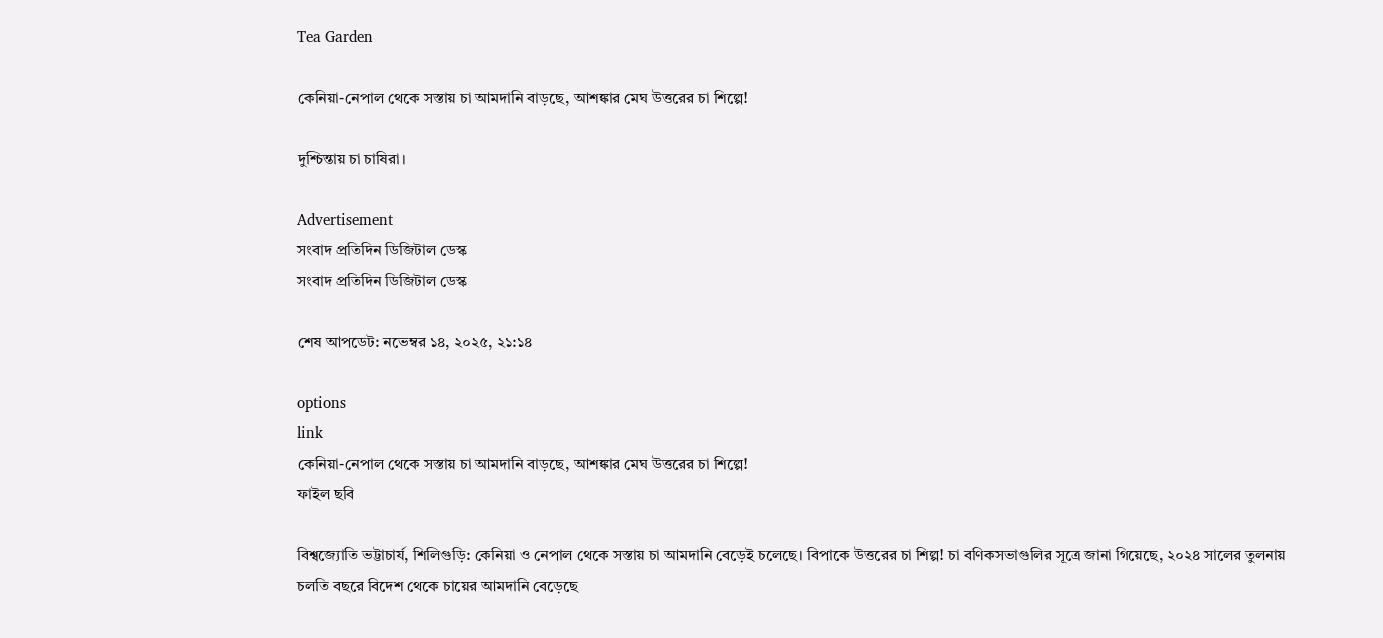Tea Garden

কেনিয়া-নেপাল থেকে সস্তায় চা আমদানি বাড়ছে, আশঙ্কার মেঘ উত্তরের চা শিল্পে!

দুশ্চিন্তায় চা চাষিরা।

Advertisement
সংবাদ প্রতিদিন ডিজিটাল ডেস্ক
সংবাদ প্রতিদিন ডিজিটাল ডেস্ক

শেষ আপডেট: নভেম্বর ১৪, ২০২৫, ২১:১৪

options
link
কেনিয়া-নেপাল থেকে সস্তায় চা আমদানি বাড়ছে, আশঙ্কার মেঘ উত্তরের চা শিল্পে!
ফাইল ছবি

বিশ্বজ্যোতি ভট্টাচার্য, শিলিগুড়ি: কেনিয়া ও নেপাল থেকে সস্তায় চা আমদানি বেড়েই চলেছে। বিপাকে উত্তরের চা শিল্প! চা বণিকসভাগুলির সূত্রে জানা গিয়েছে, ২০২৪ সালের তুলনায় চলতি বছরে বিদেশ থেকে চায়ের আমদানি বেড়েছে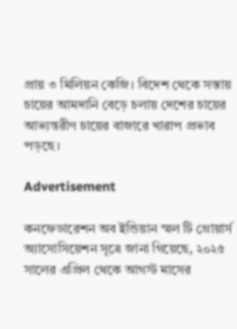প্রায় ৩ মিলিয়ন কেজি। বিদেশ থেকে সস্তায় চায়ের আমদানি বেড়ে চলায় দেশের চায়ের আভ্যন্তরীণ চায়ের বাজারে খারাপ প্রভাব পড়ছে।

Advertisement

কনফেডারেশন অব ইন্ডিয়ান স্মল টি গ্রোয়ার্স অ্যাসোসিয়েশন সূত্রে জানা গিয়েছে, ২০২৫ সালের এপ্রিল থেকে আগস্ট মাসের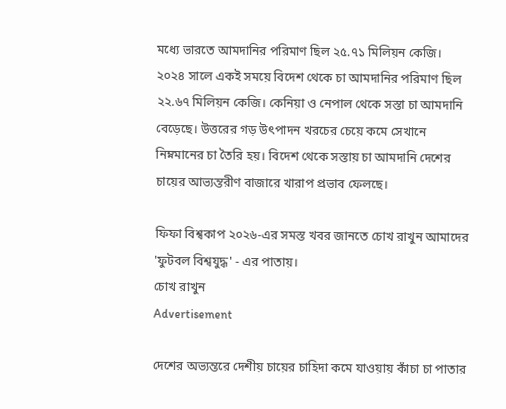মধ্যে ভারতে আমদানির পরিমাণ ছিল ২৫.৭১ মিলিয়ন কেজি। ২০২৪ সালে একই সময়ে বিদেশ থেকে চা আমদানির পরিমাণ ছিল ২২.৬৭ মিলিয়ন কেজি। কেনিয়া ও নেপাল থেকে সস্তা চা আমদানি বেড়েছে। উত্তরের গড় উৎপাদন খরচের চেয়ে কমে সেখানে নিম্নমানের চা তৈরি হয়। বিদেশ থেকে সস্তায় চা আমদানি দেশের চায়ের আভ্যন্তরীণ বাজারে খারাপ প্রভাব ফেলছে।

ফিফা বিশ্বকাপ ২০২৬-এর সমস্ত খবর জানতে চোখ রাখুন আমাদের 'ফুটবল বিশ্বযুদ্ধ' - এর পাতায়।
চোখ রাখুন
Advertisement

দেশের অভ্যন্তরে দেশীয় চায়ের চাহিদা কমে যাওয়ায় কাঁচা চা পাতার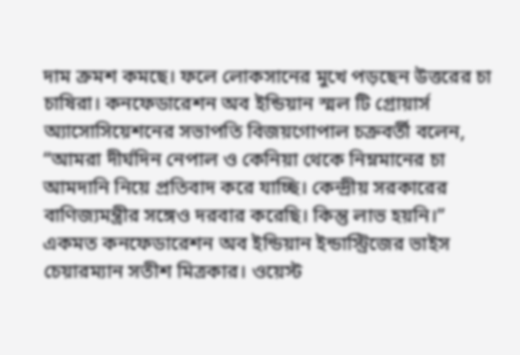দাম ক্রমশ কমছে। ফলে লোকসানের মুখে পড়ছেন উত্তরের চা চাষিরা। কনফেডারেশন অব ইন্ডিয়ান স্মল টি গ্রোয়ার্স অ্যাসোসিয়েশনের সভাপতি বিজয়গোপাল চক্রবর্তী বলেন, “আমরা দীর্ঘদিন নেপাল ও কেনিয়া থেকে নিম্নমানের চা আমদানি নিয়ে প্রতিবাদ করে যাচ্ছি। কেন্দ্রীয় সরকারের বাণিজ্যমন্ত্রীর সঙ্গেও দরবার করেছি। কিন্তু লাভ হয়নি।” একমত কনফেডারেশন অব ইন্ডিয়ান ইন্ডাস্ট্রিজের ভাইস চেয়ারম্যান সতীশ মিত্রকার। ওয়েস্ট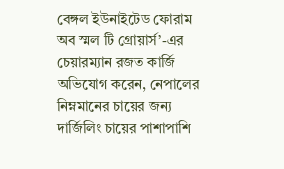বেঙ্গল ইউনাইটেড ফোরাম অব স্মল টি গ্রোয়ার্স’-এর চেয়ারম্যান রজত কার্জি অভিযোগ করেন, নেপালের নিম্নমানের চায়ের জন্য দার্জিলিং চায়ের পাশাপাশি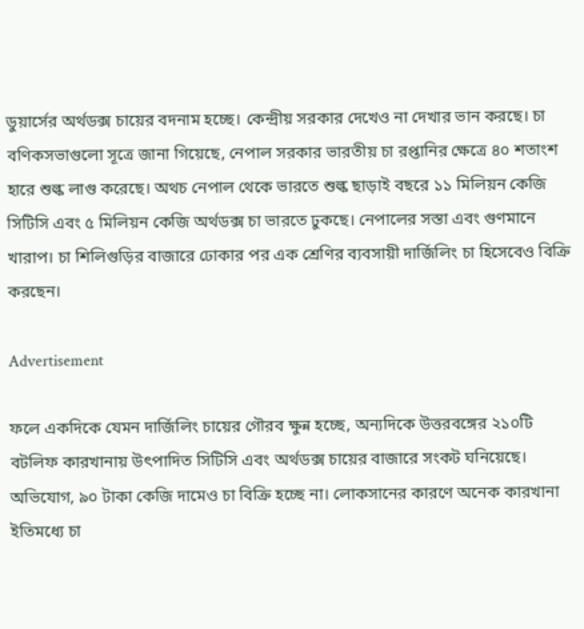ডুয়ার্সের অর্থডক্স চায়ের বদনাম হচ্ছে। কেন্দ্রীয় সরকার দেখেও না দেখার ভান করছে। চা বণিকসভাগুলো সূত্রে জানা গিয়েছে, নেপাল সরকার ভারতীয় চা রপ্তানির ক্ষেত্রে ৪০ শতাংশ হারে শুল্ক লাগু করেছে। অথচ নেপাল থেকে ভারতে শুল্ক ছাড়াই বছরে ১১ মিলিয়ন কেজি সিটিসি এবং ৫ মিলিয়ন কেজি অর্থডক্স চা ভারতে ঢুকছে। নেপালের সস্তা এবং গুণমানে খারাপ। চা শিলিগুড়ির বাজারে ঢোকার পর এক শ্রেণির ব্যবসায়ী দার্জিলিং চা হিসেবেও বিক্রি করছেন।

Advertisement

ফলে একদিকে যেমন দার্জিলিং চায়ের গৌরব ক্ষুন্ন হচ্ছে, অন্যদিকে উত্তরবঙ্গের ২১০টি বটলিফ কারখানায় উৎপাদিত সিটিসি এবং অর্থডক্স চায়ের বাজারে সংকট ঘনিয়েছে। অভিযোগ, ৯০ টাকা কেজি দামেও চা বিক্রি হচ্ছে না। লোকসানের কারণে অনেক কারখানা ইতিমধ্যে চা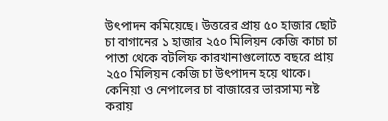উৎপাদন কমিয়েছে। উত্তরের প্রায় ৫০ হাজার ছোট চা বাগানের ১ হাজার ২৫০ মিলিয়ন কেজি কাচা চা পাতা থেকে বটলিফ কারখানাগুলোতে বছরে প্রায় ২৫০ মিলিয়ন কেজি চা উৎপাদন হয়ে থাকে। কেনিয়া ও নেপালের চা বাজারের ভারসাম্য নষ্ট করায়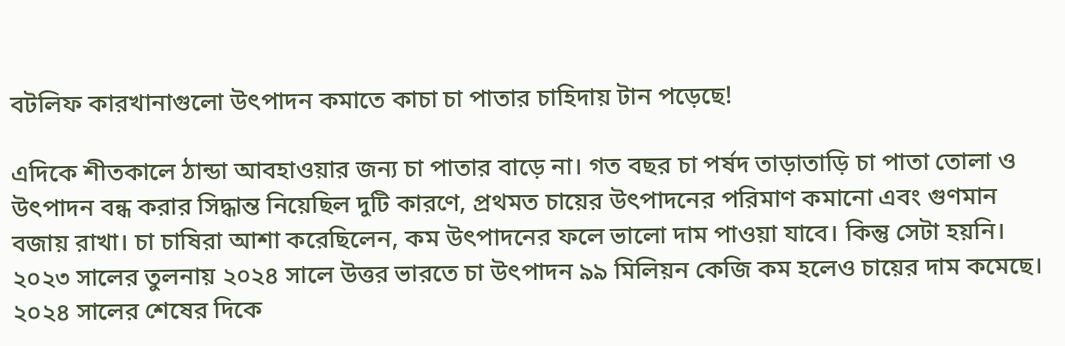বটলিফ কারখানাগুলো উৎপাদন কমাতে কাচা চা পাতার চাহিদায় টান পড়েছে!

এদিকে শীতকালে ঠান্ডা আবহাওয়ার জন্য চা পাতার বাড়ে না। গত বছর চা পর্ষদ তাড়াতাড়ি চা পাতা তোলা ও উৎপাদন বন্ধ করার সিদ্ধান্ত নিয়েছিল দুটি কারণে, প্রথমত চায়ের উৎপাদনের পরিমাণ কমানো এবং গুণমান বজায় রাখা। চা চাষিরা আশা করেছিলেন, কম উৎপাদনের ফলে ভালো দাম পাওয়া যাবে। কিন্তু সেটা হয়নি। ২০২৩ সালের তুলনায় ২০২৪ সালে উত্তর ভারতে চা উৎপাদন ৯৯ মিলিয়ন কেজি কম হলেও চায়ের দাম কমেছে। ২০২৪ সালের শেষের দিকে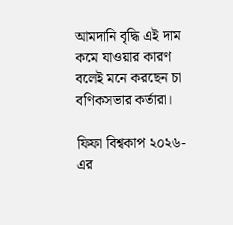আমদানি বৃদ্ধি এই দাম কমে যাওয়ার কারণ বলেই মনে করছেন চা বণিকসভার কর্তারা।

ফিফা বিশ্বকাপ ২০২৬-এর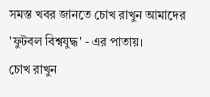সমস্ত খবর জানতে চোখ রাখুন আমাদের 'ফুটবল বিশ্বযুদ্ধ' - এর পাতায়।
চোখ রাখুন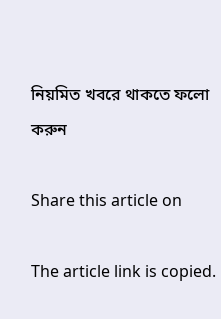নিয়মিত খবরে থাকতে ফলো করুন

Share this article on

The article link is copied.